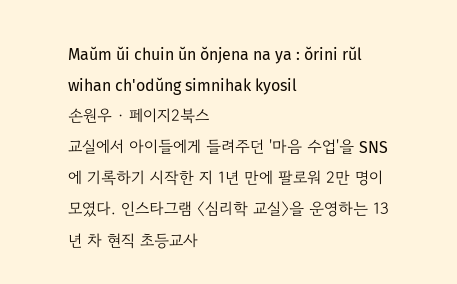Maŭm ŭi chuin ŭn ŏnjena na ya : ŏrini rŭl wihan ch'odŭng simnihak kyosil
손원우 · 페이지2북스
교실에서 아이들에게 들려주던 '마음 수업'을 SNS에 기록하기 시작한 지 1년 만에 팔로워 2만 명이 모였다. 인스타그램 〈심리학 교실〉을 운영하는 13년 차 현직 초등교사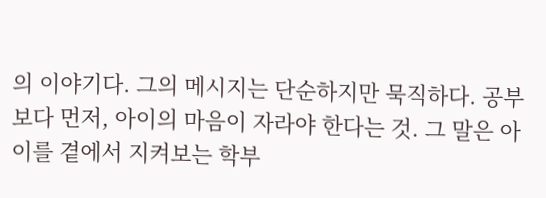의 이야기다. 그의 메시지는 단순하지만 묵직하다. 공부보다 먼저, 아이의 마음이 자라야 한다는 것. 그 말은 아이를 곁에서 지켜보는 학부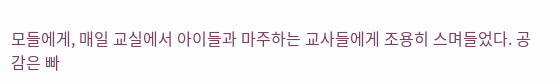모들에게, 매일 교실에서 아이들과 마주하는 교사들에게 조용히 스며들었다. 공감은 빠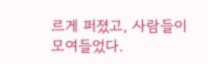르게 퍼졌고, 사람들이 모여들었다.